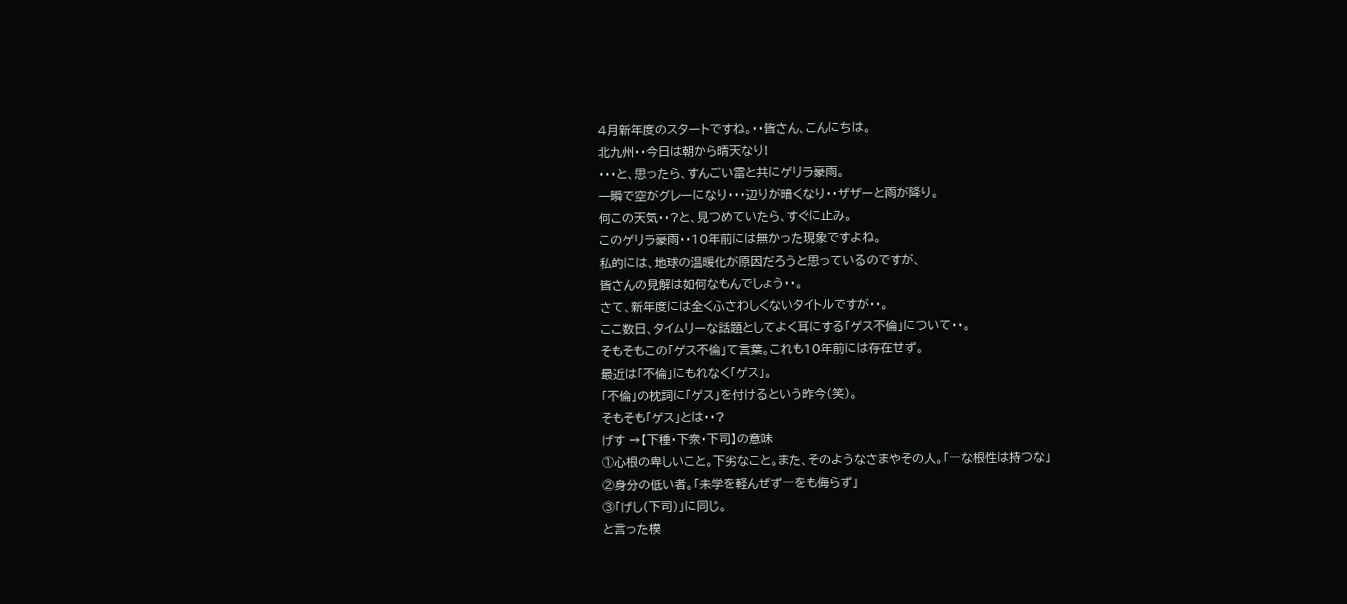4月新年度のスタートですね。・・皆さん、こんにちは。
北九州・・今日は朝から晴天なり!
・・・と、思ったら、すんごい雷と共にゲリラ豪雨。
一瞬で空がグレーになり・・・辺りが暗くなり・・ザザーと雨が降り。
何この天気・・?と、見つめていたら、すぐに止み。
このゲリラ豪雨・・10年前には無かった現象ですよね。
私的には、地球の温暖化が原因だろうと思っているのですが、
皆さんの見解は如何なもんでしょう・・。
さて、新年度には全くふさわしくないタイトルですが・・。
ここ数日、タイムリーな話題としてよく耳にする「ゲス不倫」について・・。
そもそもこの「ゲス不倫」て言葉。これも10年前には存在せず。
最近は「不倫」にもれなく「ゲス」。
「不倫」の枕詞に「ゲス」を付けるという昨今(笑)。
そもそも「ゲス」とは・・?
げす →【下種・下衆・下司】の意味
①心根の卑しいこと。下劣なこと。また、そのようなさまやその人。「―な根性は持つな」
②身分の低い者。「未学を軽んぜず―をも侮らず」
③「げし(下司)」に同じ。
と言った模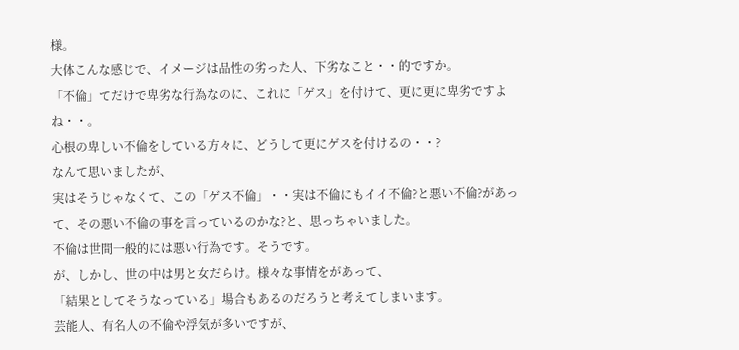様。
大体こんな感じで、イメージは品性の劣った人、下劣なこと・・的ですか。
「不倫」てだけで卑劣な行為なのに、これに「ゲス」を付けて、更に更に卑劣ですよね・・。
心根の卑しい不倫をしている方々に、どうして更にゲスを付けるの・・?
なんて思いましたが、
実はそうじゃなくて、この「ゲス不倫」・・実は不倫にもイイ不倫?と悪い不倫?があって、その悪い不倫の事を言っているのかな?と、思っちゃいました。
不倫は世間一般的には悪い行為です。そうです。
が、しかし、世の中は男と女だらけ。様々な事情をがあって、
「結果としてそうなっている」場合もあるのだろうと考えてしまいます。
芸能人、有名人の不倫や浮気が多いですが、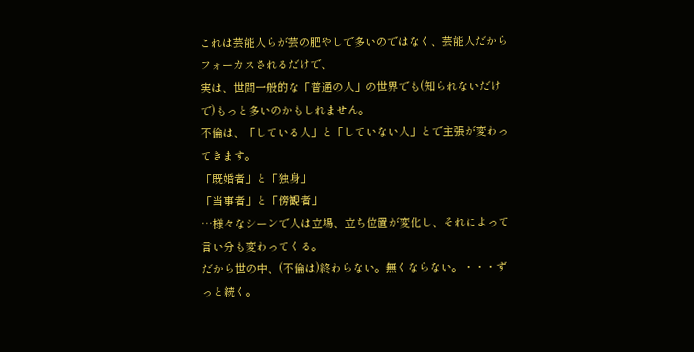これは芸能人らが芸の肥やしで多いのではなく、芸能人だからフォーカスされるだけで、
実は、世間一般的な「普通の人」の世界でも(知られないだけで)もっと多いのかもしれません。
不倫は、「している人」と「していない人」とで主張が変わってきます。
「既婚者」と「独身」
「当事者」と「傍観者」
…様々なシーンで人は立場、立ち位置が変化し、それによって言い分も変わってくる。
だから世の中、(不倫は)終わらない。無くならない。・・・ずっと続く。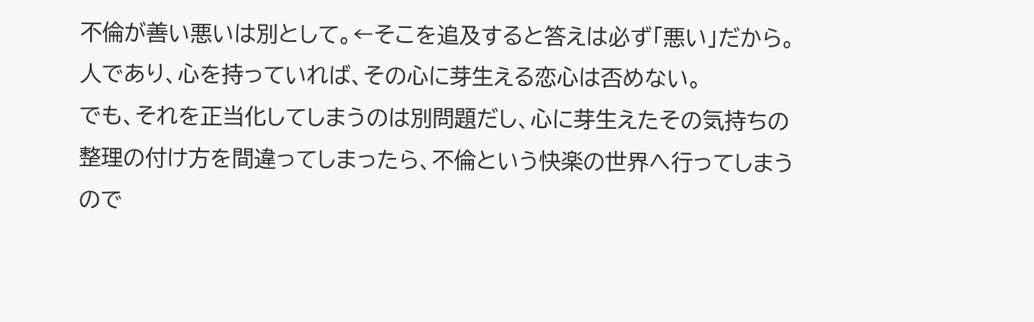不倫が善い悪いは別として。←そこを追及すると答えは必ず「悪い」だから。
人であり、心を持っていれば、その心に芽生える恋心は否めない。
でも、それを正当化してしまうのは別問題だし、心に芽生えたその気持ちの整理の付け方を間違ってしまったら、不倫という快楽の世界へ行ってしまうので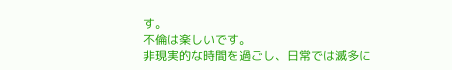す。
不倫は楽しいです。
非現実的な時間を過ごし、日常では滅多に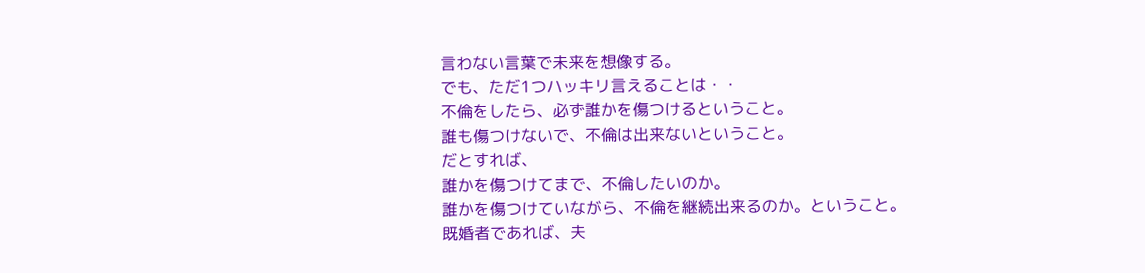言わない言葉で未来を想像する。
でも、ただ1つハッキリ言えることは・・
不倫をしたら、必ず誰かを傷つけるということ。
誰も傷つけないで、不倫は出来ないということ。
だとすれば、
誰かを傷つけてまで、不倫したいのか。
誰かを傷つけていながら、不倫を継続出来るのか。ということ。
既婚者であれば、夫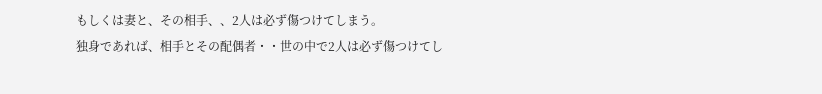もしくは妻と、その相手、、2人は必ず傷つけてしまう。
独身であれば、相手とその配偶者・・世の中で2人は必ず傷つけてし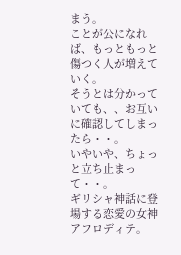まう。
ことが公になれば、もっともっと傷つく人が増えていく。
そうとは分かっていても、、お互いに確認してしまったら・・。
いやいや、ちょっと立ち止まって・・。
ギリシャ神話に登場する恋愛の女神アフロディテ。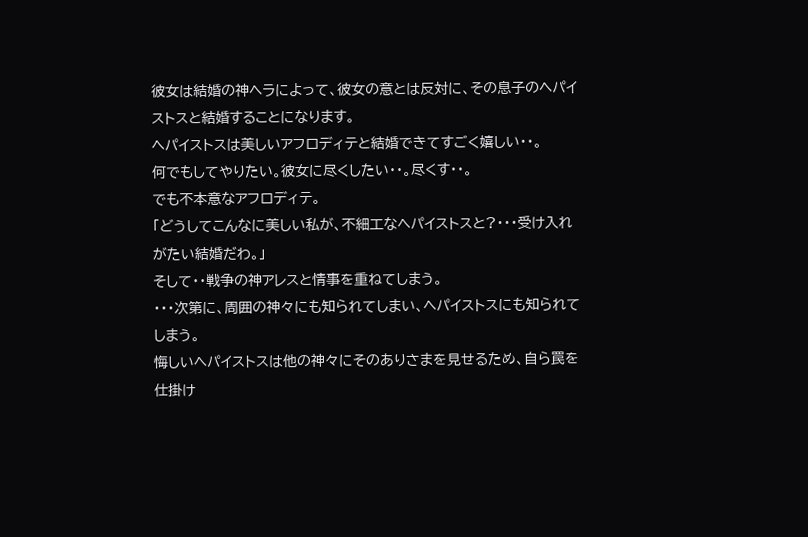彼女は結婚の神ヘラによって、彼女の意とは反対に、その息子のヘパイストスと結婚することになります。
ヘパイストスは美しいアフロディテと結婚できてすごく嬉しい・・。
何でもしてやりたい。彼女に尽くしたい・・。尽くす・・。
でも不本意なアフロディテ。
「どうしてこんなに美しい私が、不細工なヘパイストスと?・・・受け入れがたい結婚だわ。」
そして・・戦争の神アレスと情事を重ねてしまう。
・・・次第に、周囲の神々にも知られてしまい、ヘパイストスにも知られてしまう。
悔しいヘパイストスは他の神々にそのありさまを見せるため、自ら罠を仕掛け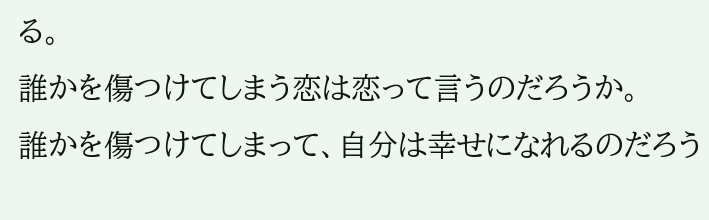る。
誰かを傷つけてしまう恋は恋って言うのだろうか。
誰かを傷つけてしまって、自分は幸せになれるのだろう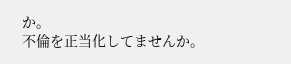か。
不倫を正当化してませんか。